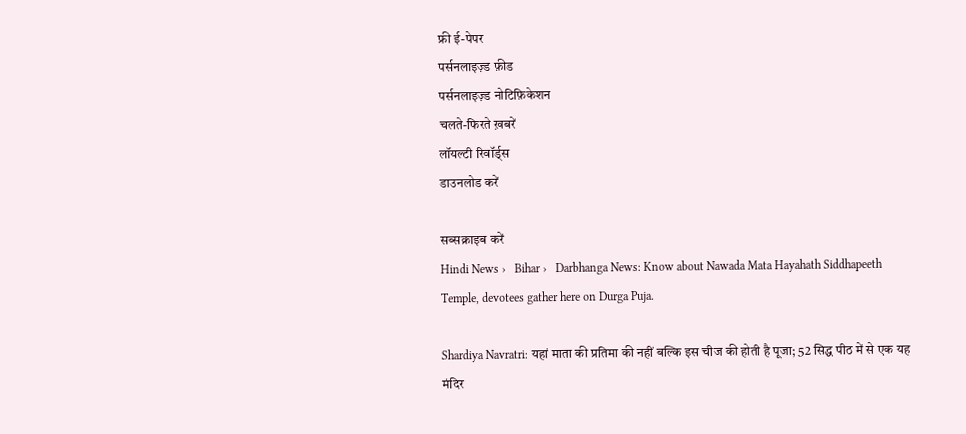फ्री ई-पेपर
पर्सनलाइज़्ड फ़ीड
पर्सनलाइज़्ड नोटिफ़िकेशन
चलते-फिरते ख़बरें
लॉयल्टी रिवॉर्ड्स
डाउनलोड करें

सब्सक्राइब करें
Hindi News ›   Bihar ›   Darbhanga News: Know about Nawada Mata Hayahath Siddhapeeth Temple, devotees gather here on Durga Puja.

Shardiya Navratri: यहां माता की प्रतिमा की नहीं बल्कि इस चीज की होती है पूजा; 52 सिद्ध पीठ में से एक यह मंदिर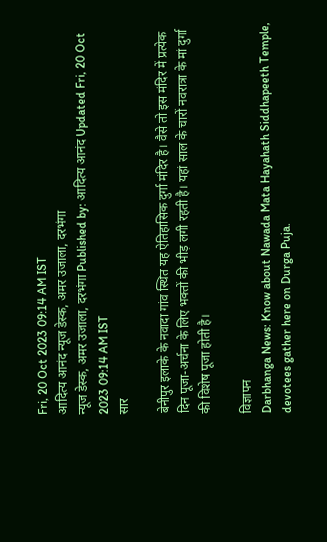Fri, 20 Oct 2023 09:14 AM IST
आदित्य आनंद न्यूज डेस्क, अमर उजाला, दरभंगा
न्यूज डेस्क, अमर उजाला, दरभंगा Published by: आदित्य आनंद Updated Fri, 20 Oct 2023 09:14 AM IST
सार

बेनीपुर इलाके के नवादा गांव स्थित यह ऐतिहासिक दुर्गा मंदिर है। वैसे तो इस मंदिर में प्रत्येक दिन पूजा-अर्चना के लिए भक्तों की भीड़ लगी रहती है। यहां साल के चारों नवरात्रा के मां दुर्गा की विशेष पूजा होती है।

विज्ञापन
Darbhanga News: Know about Nawada Mata Hayahath Siddhapeeth Temple, devotees gather here on Durga Puja.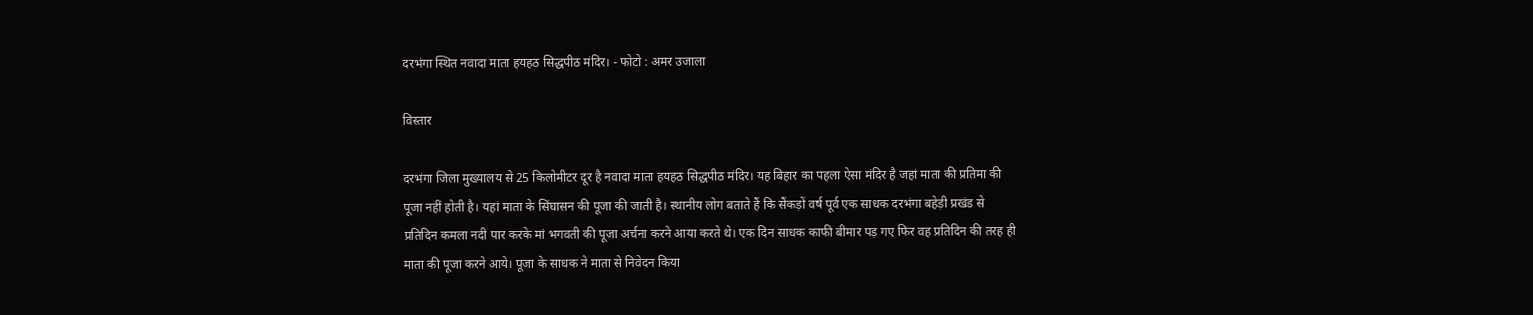दरभंगा स्थित नवादा माता हयहठ सिद्धपीठ मंदिर। - फोटो : अमर उजाला

विस्तार

दरभंगा जिला मुख्यालय से 25 किलोमीटर दूर है नवादा माता हयहठ सिद्धपीठ मंदिर। यह बिहार का पहला ऐसा मंदिर है जहां माता की प्रतिमा की पूजा नहीं होती है। यहां माता के सिंघासन की पूजा की जाती है। स्थानीय लोग बताते हैं कि सैंकड़ों वर्ष पूर्व एक साधक दरभंगा बहेड़ी प्रखंड से प्रतिदिन कमला नदी पार करके मां भगवती की पूजा अर्चना करने आया करते थे। एक दिन साधक काफी बीमार पड़ गए फिर वह प्रतिदिन की तरह ही माता की पूजा करने आये। पूजा के साधक ने माता से निवेदन किया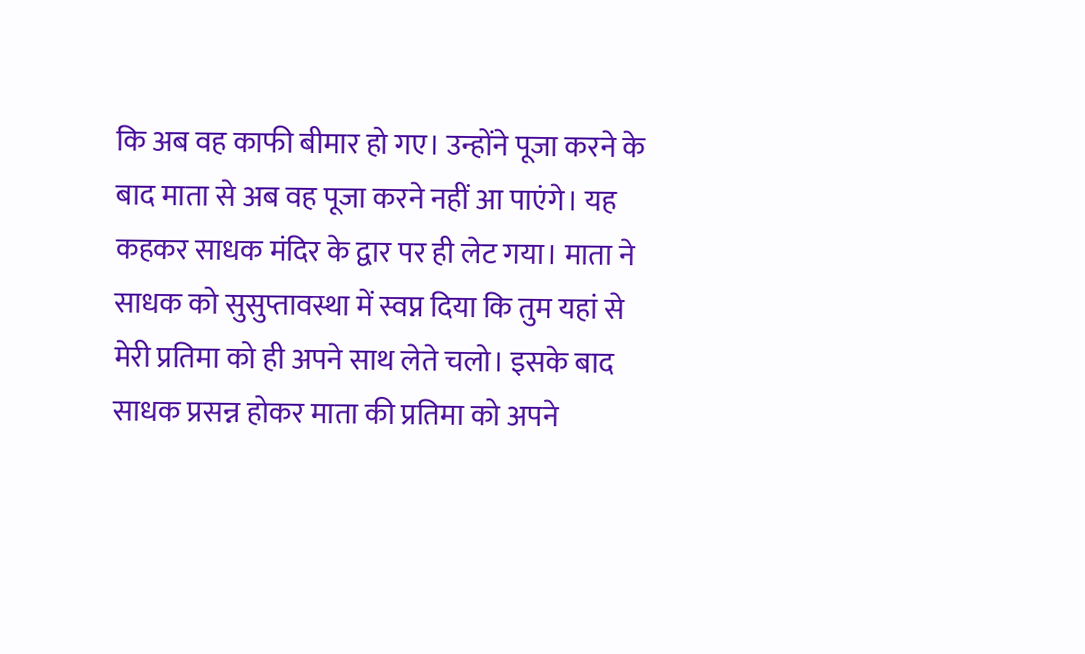कि अब वह काफी बीमार हो गए। उन्होंने पूजा करने के बाद माता से अब वह पूजा करने नहीं आ पाएंगे। यह कहकर साधक मंदिर के द्वार पर ही लेट गया। माता ने साधक को सुसुप्तावस्था में स्वप्न दिया कि तुम यहां से मेरी प्रतिमा को ही अपने साथ लेते चलो। इसके बाद साधक प्रसन्न होकर माता की प्रतिमा को अपने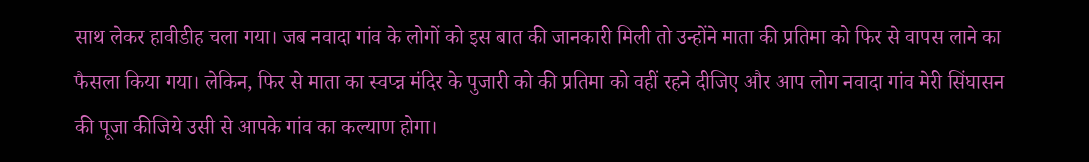साथ लेकर हावीडीह चला गया। जब नवादा गांव के लोगों को इस बात की जानकारी मिली तो उन्होंने माता की प्रतिमा को फिर से वापस लाने का फैसला किया गया। लेकिन, फिर से माता का स्वप्न्न मंदिर के पुजारी को की प्रतिमा को वहीं रहने दीजिए और आप लोग नवादा गांव मेरी सिंघासन की पूजा कीजिये उसी से आपके गांव का कल्याण होगा।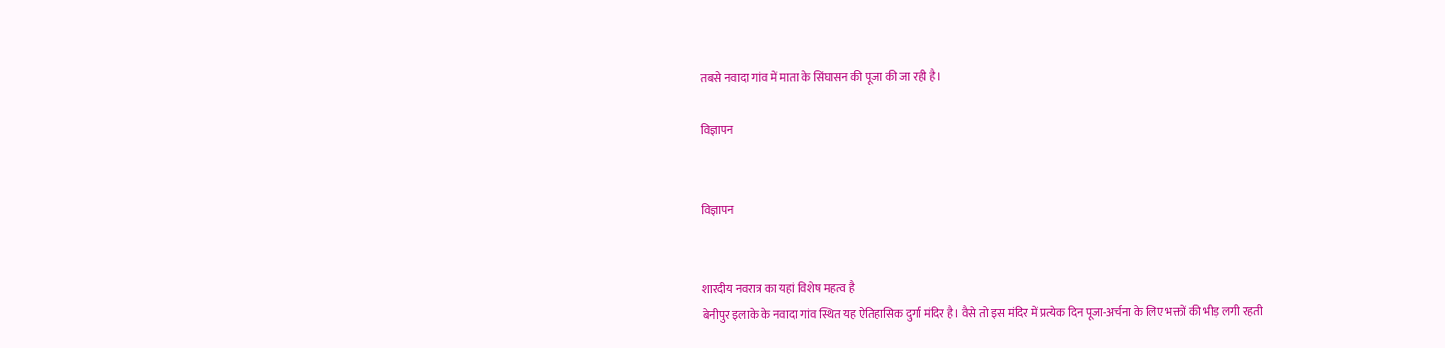तबसे नवादा गांव में माता के सिंघासन की पूजा की जा रही है।

विज्ञापन


विज्ञापन


शारदीय नवरात्र का यहां विशेष महत्व है
बेनीपुर इलाके के नवादा गांव स्थित यह ऐतिहासिक दुर्गा मंदिर है। वैसे तो इस मंदिर में प्रत्येक दिन पूजा-अर्चना के लिए भक्तों की भीड़ लगी रहती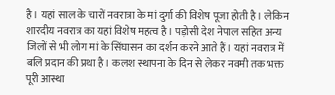है। यहां साल के चारों नवरात्रा के मां दुर्गा की विशेष पूजा होती है। लेकिन शारदीय नवरात्र का यहां विशेष महत्व है। पड़ोसी देश नेपाल सहित अन्य जिलों से भी लोग मां के सिंघासन का दर्शन करने आते हैं। यहां नवरात्र में बलि प्रदान की प्रथा है। कलश स्थापना के दिन से लेकर नवमी तक भक्त पूरी आस्था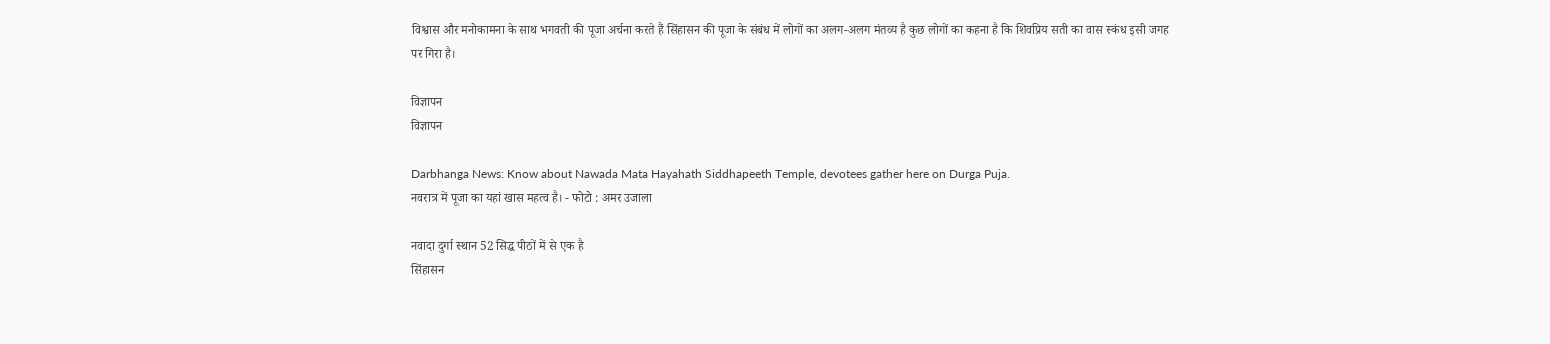विश्वास और मनोकामना के साथ भगवती की पूजा अर्चना करते हैं सिंहासन की पूजा के संबंध में लोगों का अलग-अलग मंतव्य है कुछ लोगों का कहना है कि शिवप्रिय सती का वास स्कंध इसी जगह पर गिरा है।

विज्ञापन
विज्ञापन

Darbhanga News: Know about Nawada Mata Hayahath Siddhapeeth Temple, devotees gather here on Durga Puja.
नवरात्र में पूजा का यहां खास महत्व है। - फोटो : अमर उजाला

नवादा दुर्गा स्थान 52 सिद्ध पीठों में से एक है
सिंहासन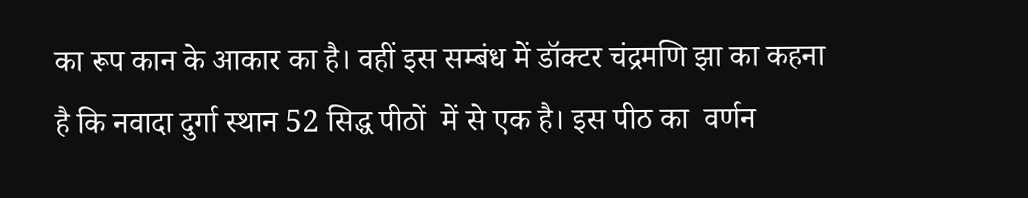का रूप कान के आकार का है। वहीं इस सम्बंध में डॉक्टर चंद्रमणि झा का कहना है कि नवादा दुर्गा स्थान 52 सिद्ध पीठों  में से एक है। इस पीठ का  वर्णन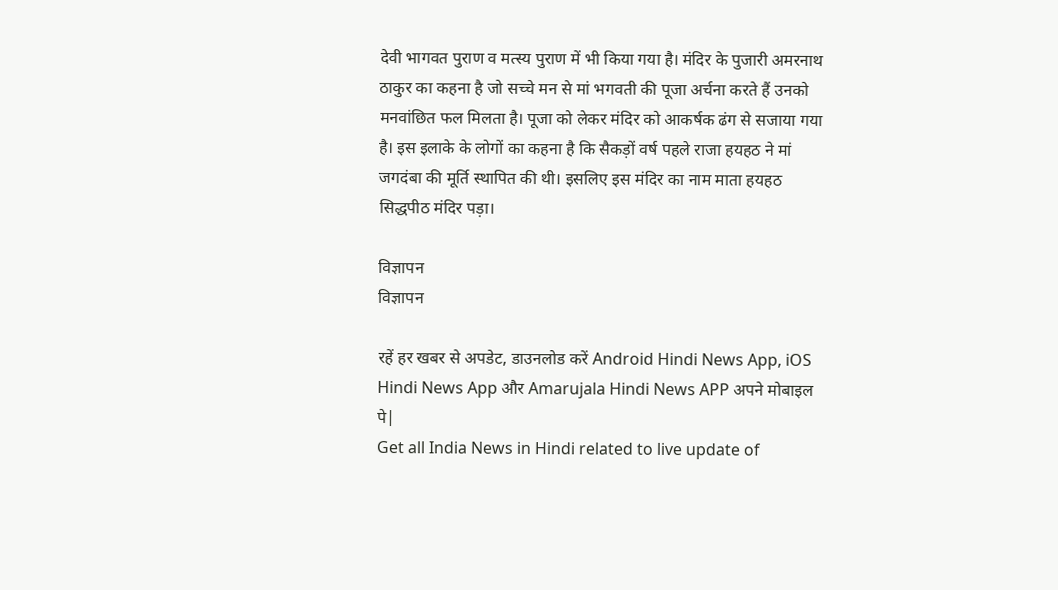देवी भागवत पुराण व मत्स्य पुराण में भी किया गया है। मंदिर के पुजारी अमरनाथ ठाकुर का कहना है जो सच्चे मन से मां भगवती की पूजा अर्चना करते हैं उनको मनवांछित फल मिलता है। पूजा को लेकर मंदिर को आकर्षक ढंग से सजाया गया है। इस इलाके के लोगों का कहना है कि सैकड़ों वर्ष पहले राजा हयहठ ने मां जगदंबा की मूर्ति स्थापित की थी। इसलिए इस मंदिर का नाम माता हयहठ सिद्धपीठ मंदिर पड़ा।

विज्ञापन
विज्ञापन

रहें हर खबर से अपडेट, डाउनलोड करें Android Hindi News App, iOS Hindi News App और Amarujala Hindi News APP अपने मोबाइल पे|
Get all India News in Hindi related to live update of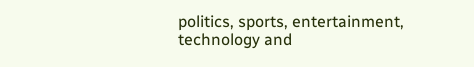politics, sports, entertainment, technology and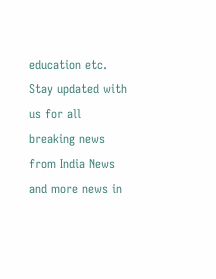education etc. Stay updated with us for all breaking news from India News and more news in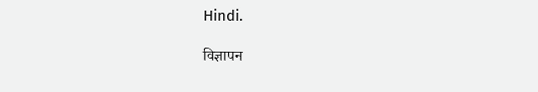Hindi.

विज्ञापन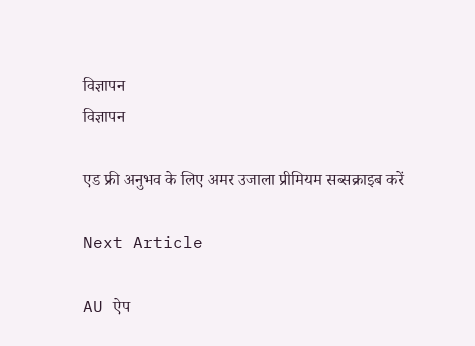विज्ञापन
विज्ञापन

एड फ्री अनुभव के लिए अमर उजाला प्रीमियम सब्सक्राइब करें

Next Article

AU ऐप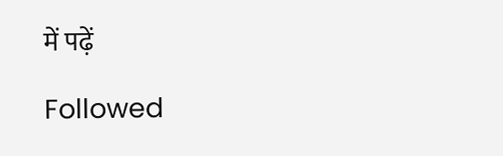में पढ़ें

Followed